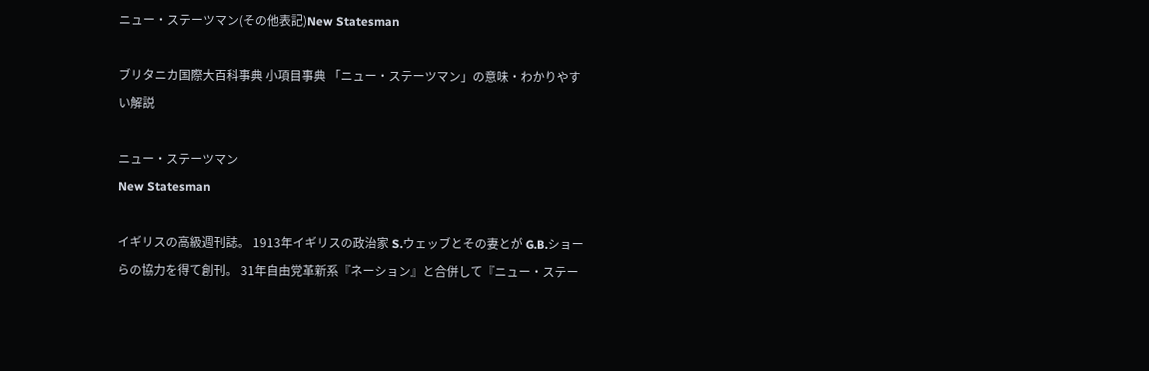ニュー・ステーツマン(その他表記)New Statesman

ブリタニカ国際大百科事典 小項目事典 「ニュー・ステーツマン」の意味・わかりやすい解説

ニュー・ステーツマン
New Statesman

イギリスの高級週刊誌。 1913年イギリスの政治家 S.ウェッブとその妻とが G.B.ショーらの協力を得て創刊。 31年自由党革新系『ネーション』と合併して『ニュー・ステー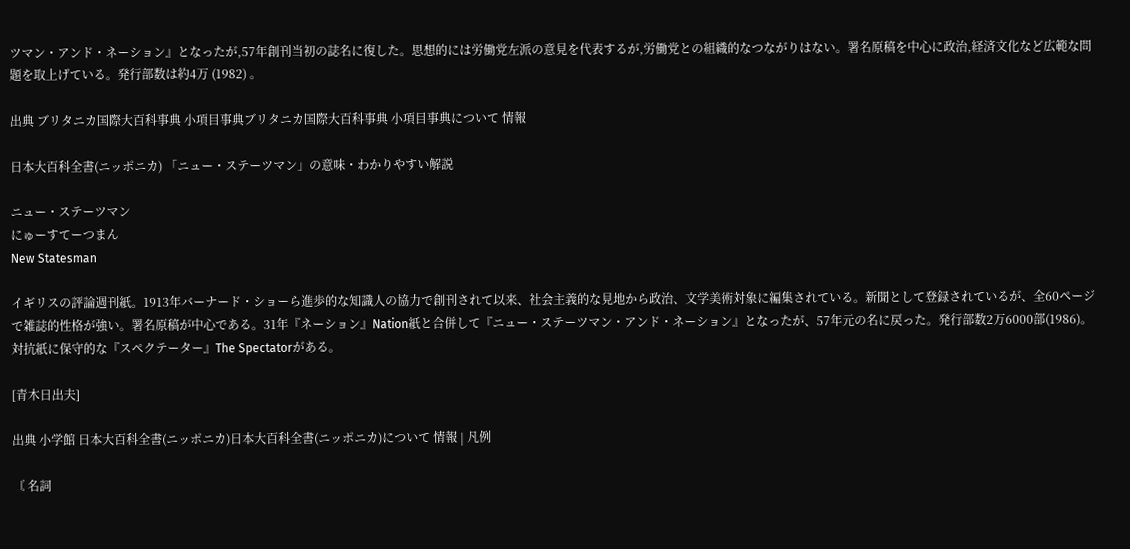ツマン・アンド・ネーション』となったが,57年創刊当初の誌名に復した。思想的には労働党左派の意見を代表するが,労働党との組織的なつながりはない。署名原稿を中心に政治,経済文化など広範な問題を取上げている。発行部数は約4万 (1982) 。

出典 ブリタニカ国際大百科事典 小項目事典ブリタニカ国際大百科事典 小項目事典について 情報

日本大百科全書(ニッポニカ) 「ニュー・ステーツマン」の意味・わかりやすい解説

ニュー・ステーツマン
にゅーすてーつまん
New Statesman

イギリスの評論週刊紙。1913年バーナード・ショーら進歩的な知識人の協力で創刊されて以来、社会主義的な見地から政治、文学美術対象に編集されている。新聞として登録されているが、全60ページで雑誌的性格が強い。署名原稿が中心である。31年『ネーション』Nation紙と合併して『ニュー・ステーツマン・アンド・ネーション』となったが、57年元の名に戻った。発行部数2万6000部(1986)。対抗紙に保守的な『スペクテーター』The Spectatorがある。

[青木日出夫]

出典 小学館 日本大百科全書(ニッポニカ)日本大百科全書(ニッポニカ)について 情報 | 凡例

〘 名詞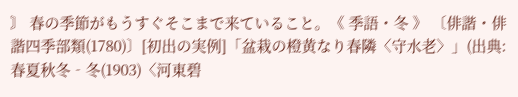〙 春の季節がもうすぐそこまで来ていること。《 季語・冬 》 〔俳諧・俳諧四季部類(1780)〕[初出の実例]「盆栽の橙黄なり春隣〈守水老〉」(出典:春夏秋冬‐冬(1903)〈河東碧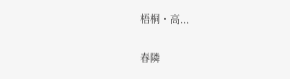梧桐・高...

春隣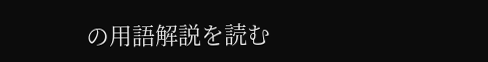の用語解説を読む